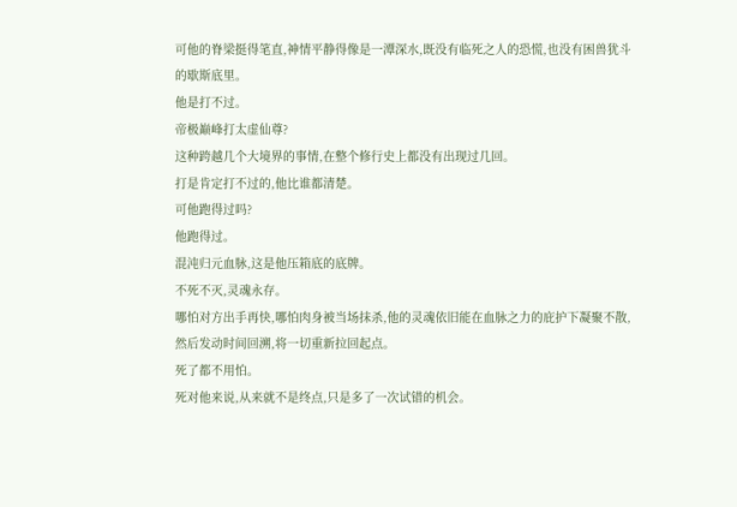可他的脊梁挺得笔直,神情平静得像是一潭深水,既没有临死之人的恐慌,也没有困兽犹斗的歇斯底里。
他是打不过。
帝极巅峰打太虚仙尊?
这种跨越几个大境界的事情,在整个修行史上都没有出现过几回。
打是肯定打不过的,他比谁都清楚。
可他跑得过吗?
他跑得过。
混沌归元血脉,这是他压箱底的底牌。
不死不灭,灵魂永存。
哪怕对方出手再快,哪怕肉身被当场抹杀,他的灵魂依旧能在血脉之力的庇护下凝聚不散,然后发动时间回溯,将一切重新拉回起点。
死了都不用怕。
死对他来说,从来就不是终点,只是多了一次试错的机会。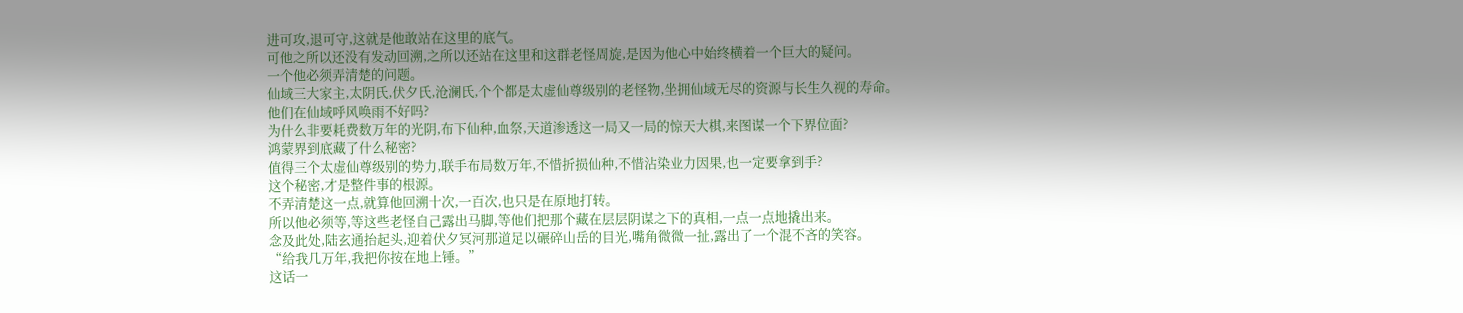进可攻,退可守,这就是他敢站在这里的底气。
可他之所以还没有发动回溯,之所以还站在这里和这群老怪周旋,是因为他心中始终横着一个巨大的疑问。
一个他必须弄清楚的问题。
仙域三大家主,太阴氏,伏夕氏,沧澜氏,个个都是太虚仙尊级别的老怪物,坐拥仙域无尽的资源与长生久视的寿命。
他们在仙域呼风唤雨不好吗?
为什么非要耗费数万年的光阴,布下仙种,血祭,天道渗透这一局又一局的惊天大棋,来图谋一个下界位面?
鸿蒙界到底藏了什么秘密?
值得三个太虚仙尊级别的势力,联手布局数万年,不惜折损仙种,不惜沾染业力因果,也一定要拿到手?
这个秘密,才是整件事的根源。
不弄清楚这一点,就算他回溯十次,一百次,也只是在原地打转。
所以他必须等,等这些老怪自己露出马脚,等他们把那个藏在层层阴谋之下的真相,一点一点地撬出来。
念及此处,陆玄通抬起头,迎着伏夕冥河那道足以碾碎山岳的目光,嘴角微微一扯,露出了一个混不吝的笑容。
“给我几万年,我把你按在地上锤。”
这话一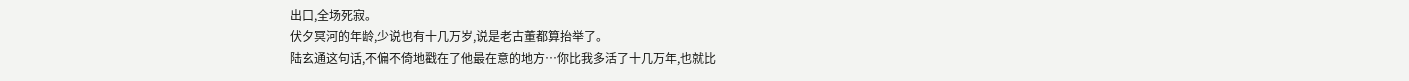出口,全场死寂。
伏夕冥河的年龄,少说也有十几万岁,说是老古董都算抬举了。
陆玄通这句话,不偏不倚地戳在了他最在意的地方…你比我多活了十几万年,也就比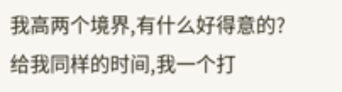我高两个境界,有什么好得意的?
给我同样的时间,我一个打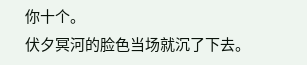你十个。
伏夕冥河的脸色当场就沉了下去。